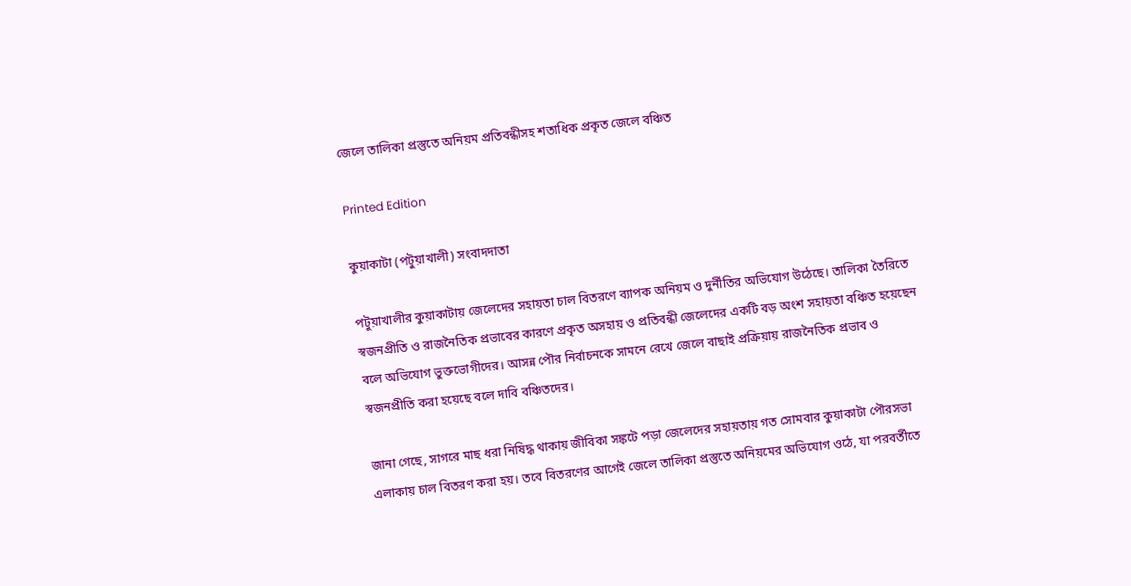জেলে তালিকা প্রস্তুতে অনিয়ম প্রতিবন্ধীসহ শতাধিক প্রকৃত জেলে বঞ্চিত

Printed Edition

কুয়াকাটা (পটুয়াখালী) সংবাদদাতা

পটুয়াখালীর কুয়াকাটায় জেলেদের সহায়তা চাল বিতরণে ব্যাপক অনিয়ম ও দুর্নীতির অভিযোগ উঠেছে। তালিকা তৈরিতে স্বজনপ্রীতি ও রাজনৈতিক প্রভাবের কারণে প্রকৃত অসহায় ও প্রতিবন্ধী জেলেদের একটি বড় অংশ সহায়তা বঞ্চিত হয়েছেন বলে অভিযোগ ভুক্তভোগীদের। আসন্ন পৌর নির্বাচনকে সামনে রেখে জেলে বাছাই প্রক্রিয়ায় রাজনৈতিক প্রভাব ও স্বজনপ্রীতি করা হয়েছে বলে দাবি বঞ্চিতদের।

জানা গেছে, সাগরে মাছ ধরা নিষিদ্ধ থাকায় জীবিকা সঙ্কটে পড়া জেলেদের সহায়তায় গত সোমবার কুয়াকাটা পৌরসভা এলাকায় চাল বিতরণ করা হয়। তবে বিতরণের আগেই জেলে তালিকা প্রস্তুতে অনিয়মের অভিযোগ ওঠে, যা পরবর্তীতে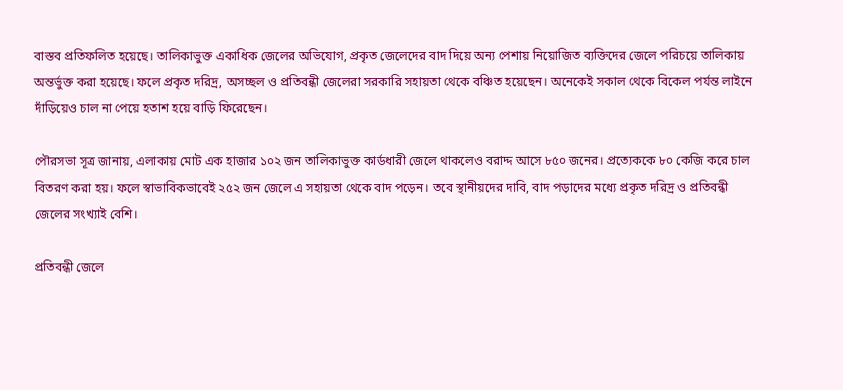বাস্তব প্রতিফলিত হয়েছে। তালিকাভুক্ত একাধিক জেলের অভিযোগ, প্রকৃত জেলেদের বাদ দিয়ে অন্য পেশায় নিয়োজিত ব্যক্তিদের জেলে পরিচয়ে তালিকায় অন্তর্ভুক্ত করা হয়েছে। ফলে প্রকৃত দরিদ্র, অসচ্ছল ও প্রতিবন্ধী জেলেরা সরকারি সহায়তা থেকে বঞ্চিত হয়েছেন। অনেকেই সকাল থেকে বিকেল পর্যন্ত লাইনে দাঁড়িয়েও চাল না পেয়ে হতাশ হয়ে বাড়ি ফিরেছেন।

পৌরসভা সূত্র জানায়, এলাকায় মোট এক হাজার ১০২ জন তালিকাভুক্ত কার্ডধারী জেলে থাকলেও বরাদ্দ আসে ৮৫০ জনের। প্রত্যেককে ৮০ কেজি করে চাল বিতরণ করা হয়। ফলে স্বাভাবিকভাবেই ২৫২ জন জেলে এ সহায়তা থেকে বাদ পড়েন। তবে স্থানীয়দের দাবি, বাদ পড়াদের মধ্যে প্রকৃত দরিদ্র ও প্রতিবন্ধী জেলের সংখ্যাই বেশি।

প্রতিবন্ধী জেলে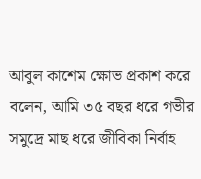আবুল কাশেম ক্ষোভ প্রকাশ করে বলেন, আমি ৩৫ বছর ধরে গভীর সমুদ্রে মাছ ধরে জীবিকা নির্বাহ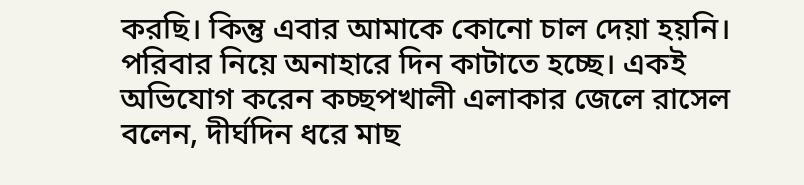করছি। কিন্তু এবার আমাকে কোনো চাল দেয়া হয়নি। পরিবার নিয়ে অনাহারে দিন কাটাতে হচ্ছে। একই অভিযোগ করেন কচ্ছপখালী এলাকার জেলে রাসেল বলেন, দীর্ঘদিন ধরে মাছ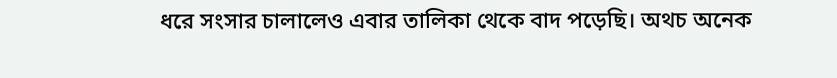ধরে সংসার চালালেও এবার তালিকা থেকে বাদ পড়েছি। অথচ অনেক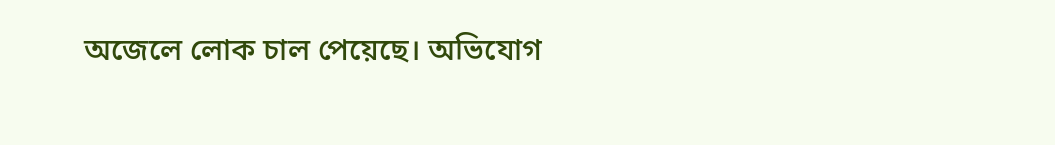অজেলে লোক চাল পেয়েছে। অভিযোগ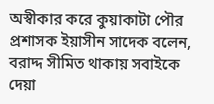অস্বীকার করে কুয়াকাটা পৌর প্রশাসক ইয়াসীন সাদেক বলেন, বরাদ্দ সীমিত থাকায় সবাইকে দেয়া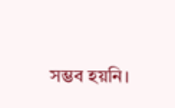সম্ভব হয়নি।